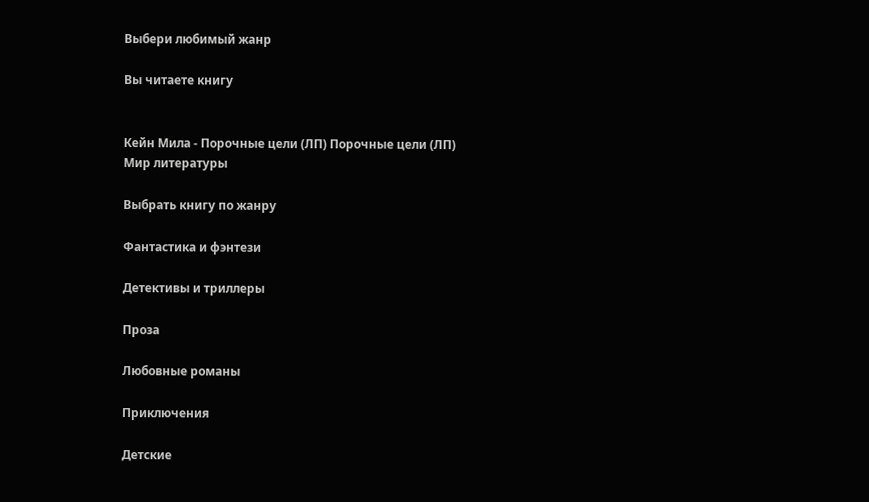Выбери любимый жанр

Вы читаете книгу


Кейн Мила - Порочные цели (ЛП) Порочные цели (ЛП)
Мир литературы

Выбрать книгу по жанру

Фантастика и фэнтези

Детективы и триллеры

Проза

Любовные романы

Приключения

Детские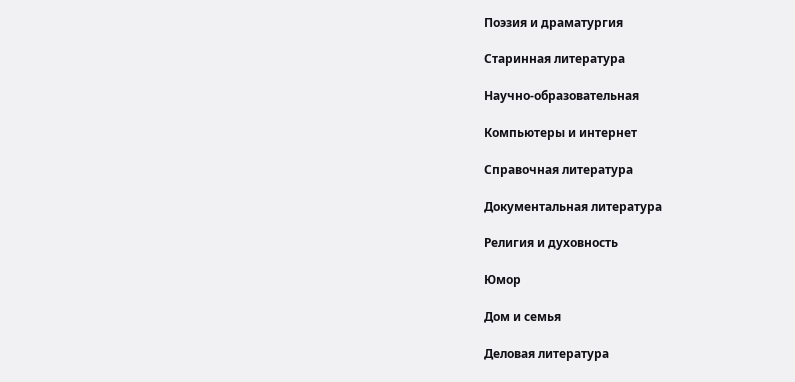Поэзия и драматургия

Старинная литература

Научно-образовательная

Компьютеры и интернет

Справочная литература

Документальная литература

Религия и духовность

Юмор

Дом и семья

Деловая литература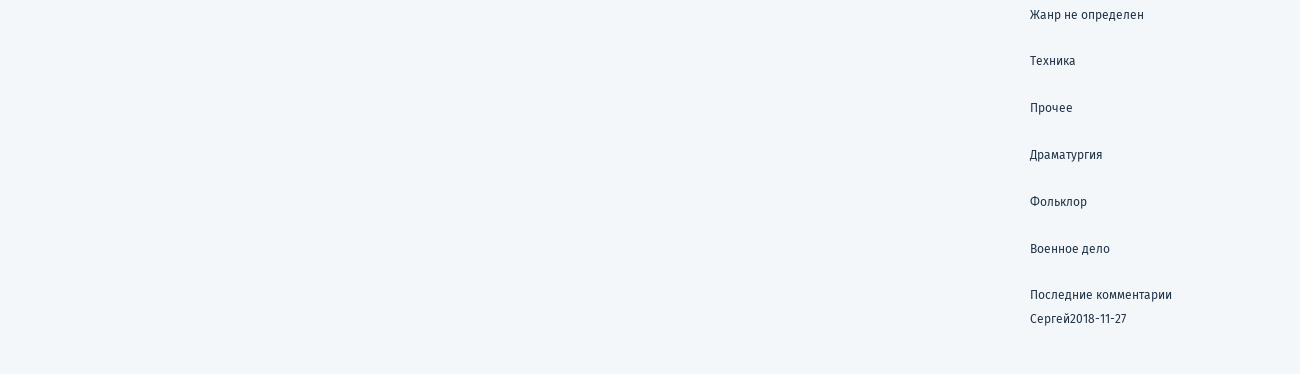Жанр не определен

Техника

Прочее

Драматургия

Фольклор

Военное дело

Последние комментарии
Сергей2018-11-27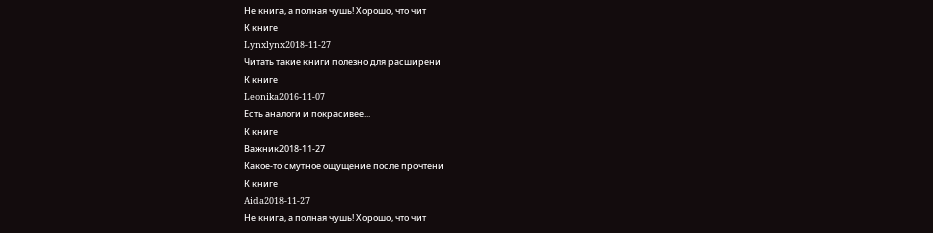Не книга, а полная чушь! Хорошо, что чит
К книге
Lynxlynx2018-11-27
Читать такие книги полезно для расширени
К книге
Leonika2016-11-07
Есть аналоги и покрасивее...
К книге
Важник2018-11-27
Какое-то смутное ощущение после прочтени
К книге
Aida2018-11-27
Не книга, а полная чушь! Хорошо, что чит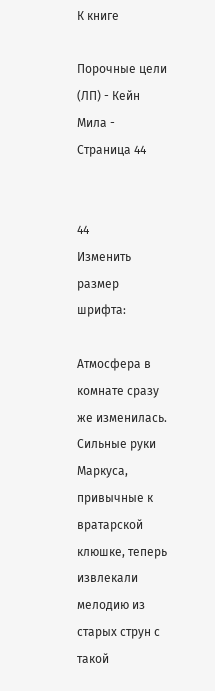К книге

Порочные цели (ЛП) - Кейн Мила - Страница 44


44
Изменить размер шрифта:

Атмосфера в комнате сразу же изменилась. Сильные руки Маркуса, привычные к вратарской клюшке, теперь извлекали мелодию из старых струн с такой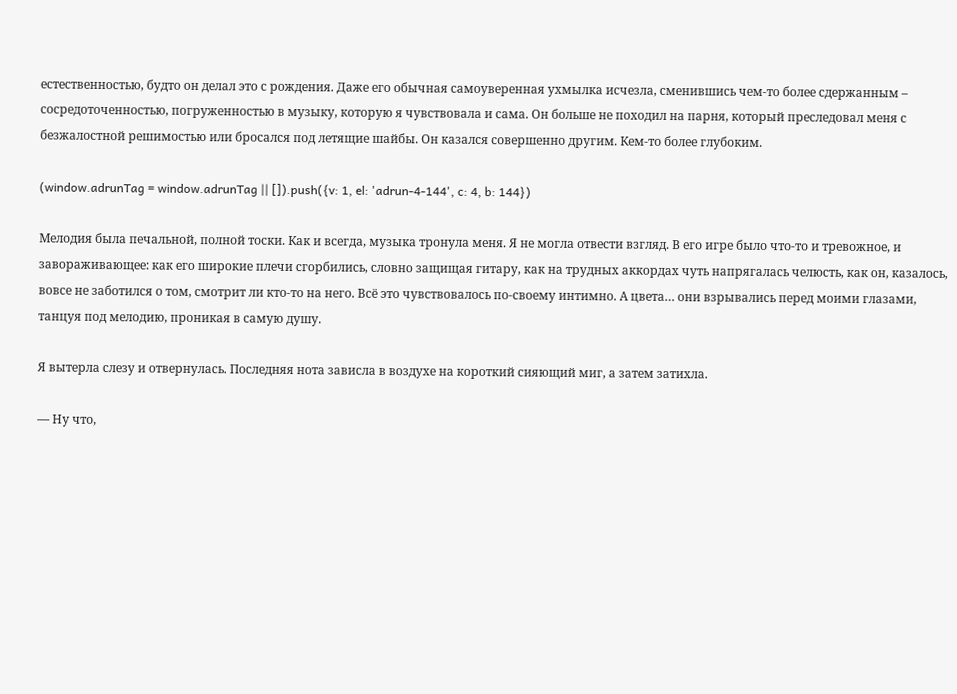естественностью, будто он делал это с рождения. Даже его обычная самоуверенная ухмылка исчезла, сменившись чем-то более сдержанным – сосредоточенностью, погруженностью в музыку, которую я чувствовала и сама. Он больше не походил на парня, который преследовал меня с безжалостной решимостью или бросался под летящие шайбы. Он казался совершенно другим. Кем-то более глубоким.

(window.adrunTag = window.adrunTag || []).push({v: 1, el: 'adrun-4-144', c: 4, b: 144})

Мелодия была печальной, полной тоски. Как и всегда, музыка тронула меня. Я не могла отвести взгляд. В его игре было что-то и тревожное, и завораживающее: как его широкие плечи сгорбились, словно защищая гитару, как на трудных аккордах чуть напрягалась челюсть, как он, казалось, вовсе не заботился о том, смотрит ли кто-то на него. Всё это чувствовалось по-своему интимно. А цвета… они взрывались перед моими глазами, танцуя под мелодию, проникая в самую душу.

Я вытерла слезу и отвернулась. Последняя нота зависла в воздухе на короткий сияющий миг, а затем затихла.

— Ну что,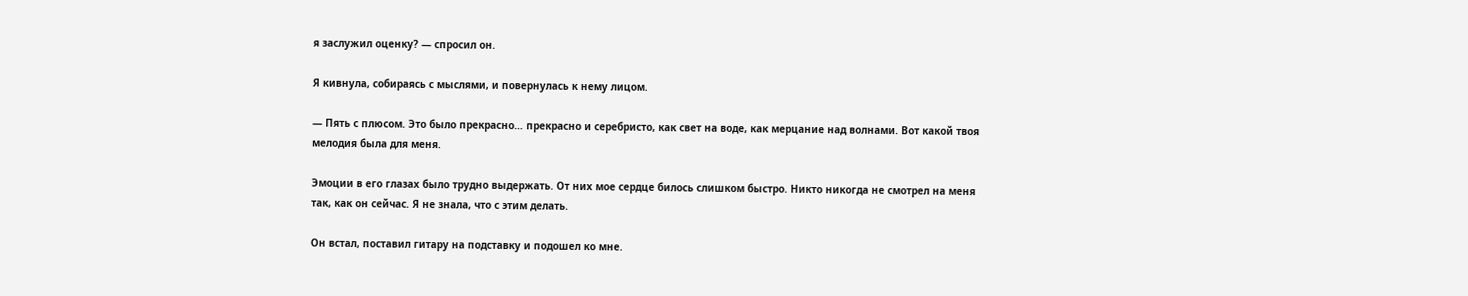я заслужил оценку? — спросил он.

Я кивнула, собираясь с мыслями, и повернулась к нему лицом.

— Пять с плюсом. Это было прекрасно… прекрасно и серебристо, как свет на воде, как мерцание над волнами. Вот какой твоя мелодия была для меня.

Эмоции в его глазах было трудно выдержать. От них мое сердце билось слишком быстро. Никто никогда не смотрел на меня так, как он сейчас. Я не знала, что с этим делать.

Он встал, поставил гитару на подставку и подошел ко мне.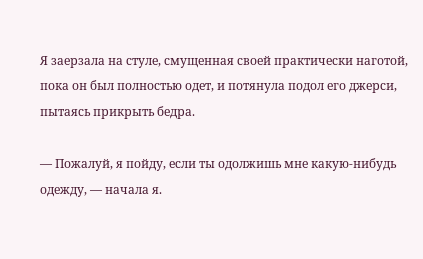Я заерзала на стуле, смущенная своей практически наготой, пока он был полностью одет, и потянула подол его джерси, пытаясь прикрыть бедра.

— Пожалуй, я пойду, если ты одолжишь мне какую-нибудь одежду, — начала я.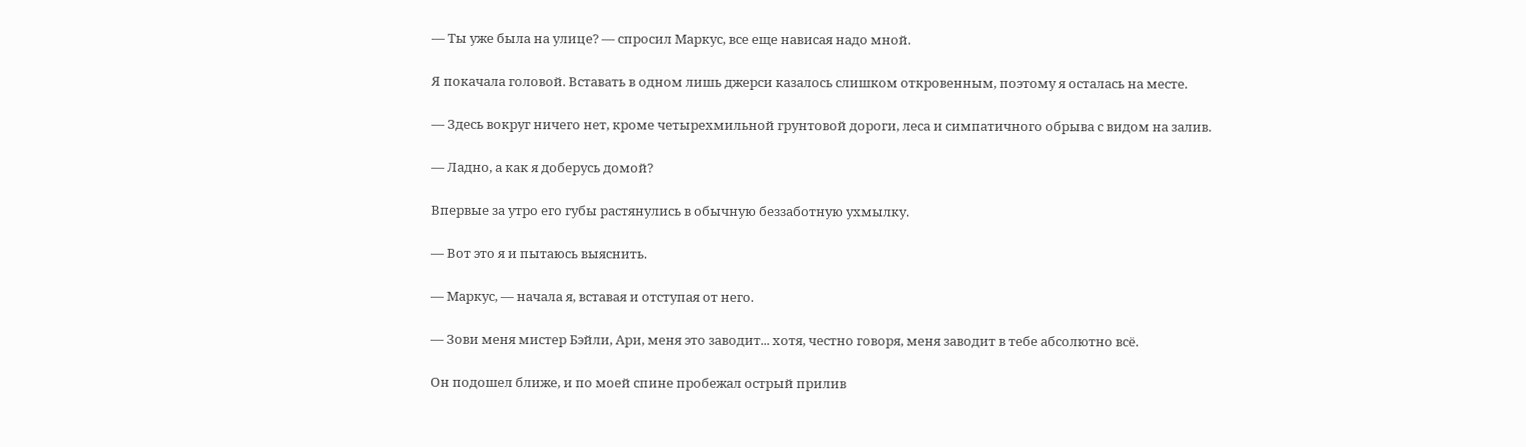— Ты уже была на улице? — спросил Маркус, все еще нависая надо мной.

Я покачала головой. Вставать в одном лишь джерси казалось слишком откровенным, поэтому я осталась на месте.

— Здесь вокруг ничего нет, кроме четырехмильной грунтовой дороги, леса и симпатичного обрыва с видом на залив.

— Ладно, а как я доберусь домой?

Впервые за утро его губы растянулись в обычную беззаботную ухмылку.

— Вот это я и пытаюсь выяснить.

— Маркус, — начала я, вставая и отступая от него.

— Зови меня мистер Бэйли, Ари, меня это заводит... хотя, честно говоря, меня заводит в тебе абсолютно всё.

Он подошел ближе, и по моей спине пробежал острый прилив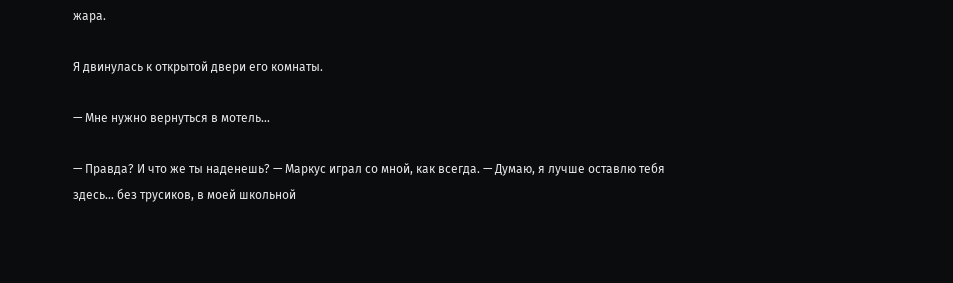жара.

Я двинулась к открытой двери его комнаты.

— Мне нужно вернуться в мотель…

— Правда? И что же ты наденешь? — Маркус играл со мной, как всегда. — Думаю, я лучше оставлю тебя здесь… без трусиков, в моей школьной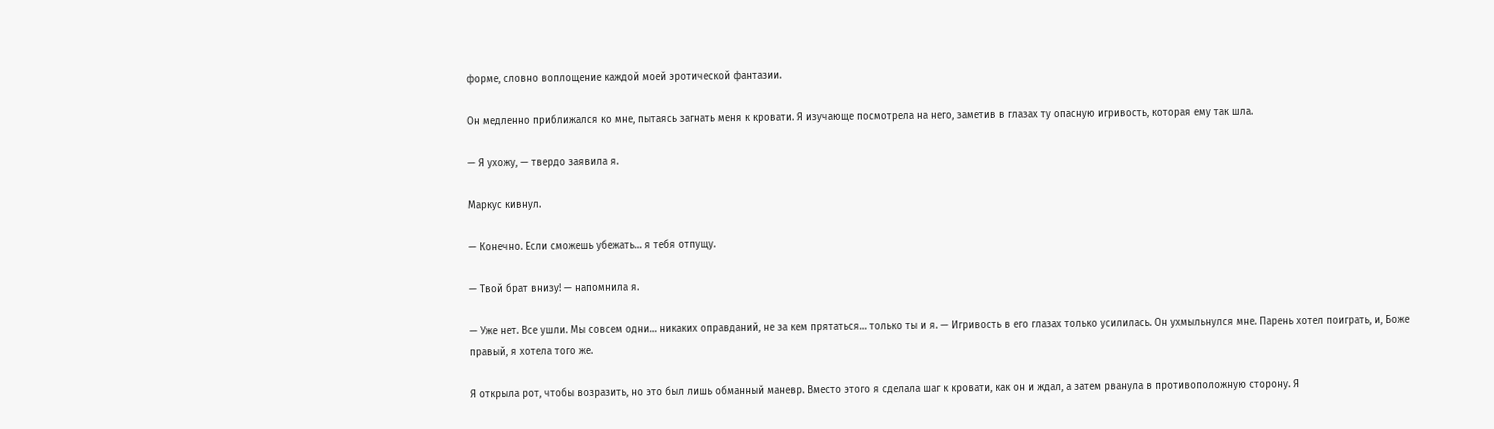форме, словно воплощение каждой моей эротической фантазии.

Он медленно приближался ко мне, пытаясь загнать меня к кровати. Я изучающе посмотрела на него, заметив в глазах ту опасную игривость, которая ему так шла.

— Я ухожу, — твердо заявила я.

Маркус кивнул.

— Конечно. Если сможешь убежать… я тебя отпущу.

— Твой брат внизу! — напомнила я.

— Уже нет. Все ушли. Мы совсем одни… никаких оправданий, не за кем прятаться… только ты и я. — Игривость в его глазах только усилилась. Он ухмыльнулся мне. Парень хотел поиграть, и, Боже правый, я хотела того же.

Я открыла рот, чтобы возразить, но это был лишь обманный маневр. Вместо этого я сделала шаг к кровати, как он и ждал, а затем рванула в противоположную сторону. Я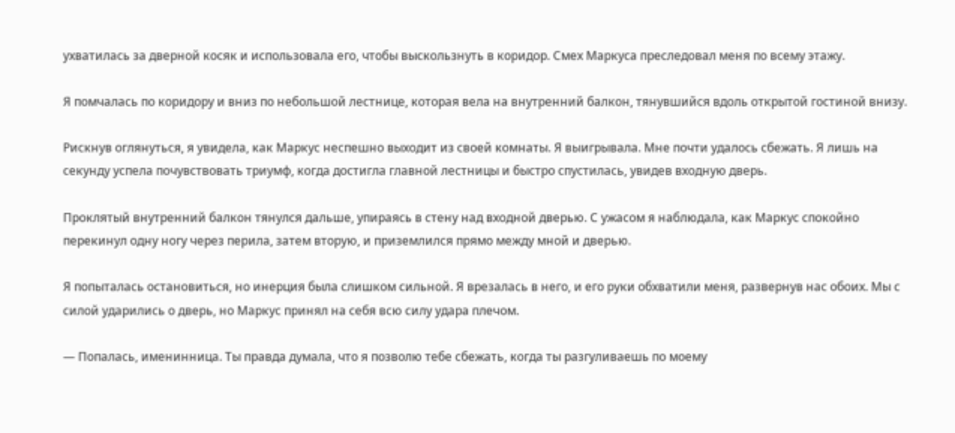ухватилась за дверной косяк и использовала его, чтобы выскользнуть в коридор. Смех Маркуса преследовал меня по всему этажу.

Я помчалась по коридору и вниз по небольшой лестнице, которая вела на внутренний балкон, тянувшийся вдоль открытой гостиной внизу.

Рискнув оглянуться, я увидела, как Маркус неспешно выходит из своей комнаты. Я выигрывала. Мне почти удалось сбежать. Я лишь на секунду успела почувствовать триумф, когда достигла главной лестницы и быстро спустилась, увидев входную дверь.

Проклятый внутренний балкон тянулся дальше, упираясь в стену над входной дверью. С ужасом я наблюдала, как Маркус спокойно перекинул одну ногу через перила, затем вторую, и приземлился прямо между мной и дверью.

Я попыталась остановиться, но инерция была слишком сильной. Я врезалась в него, и его руки обхватили меня, развернув нас обоих. Мы с силой ударились о дверь, но Маркус принял на себя всю силу удара плечом.

— Попалась, именинница. Ты правда думала, что я позволю тебе сбежать, когда ты разгуливаешь по моему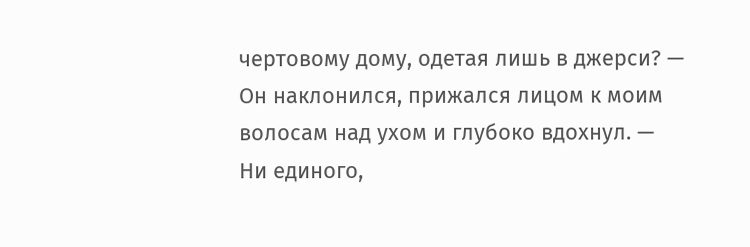чертовому дому, одетая лишь в джерси? — Он наклонился, прижался лицом к моим волосам над ухом и глубоко вдохнул. — Ни единого,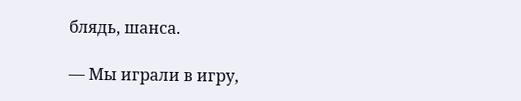блядь, шанса.

— Мы играли в игру,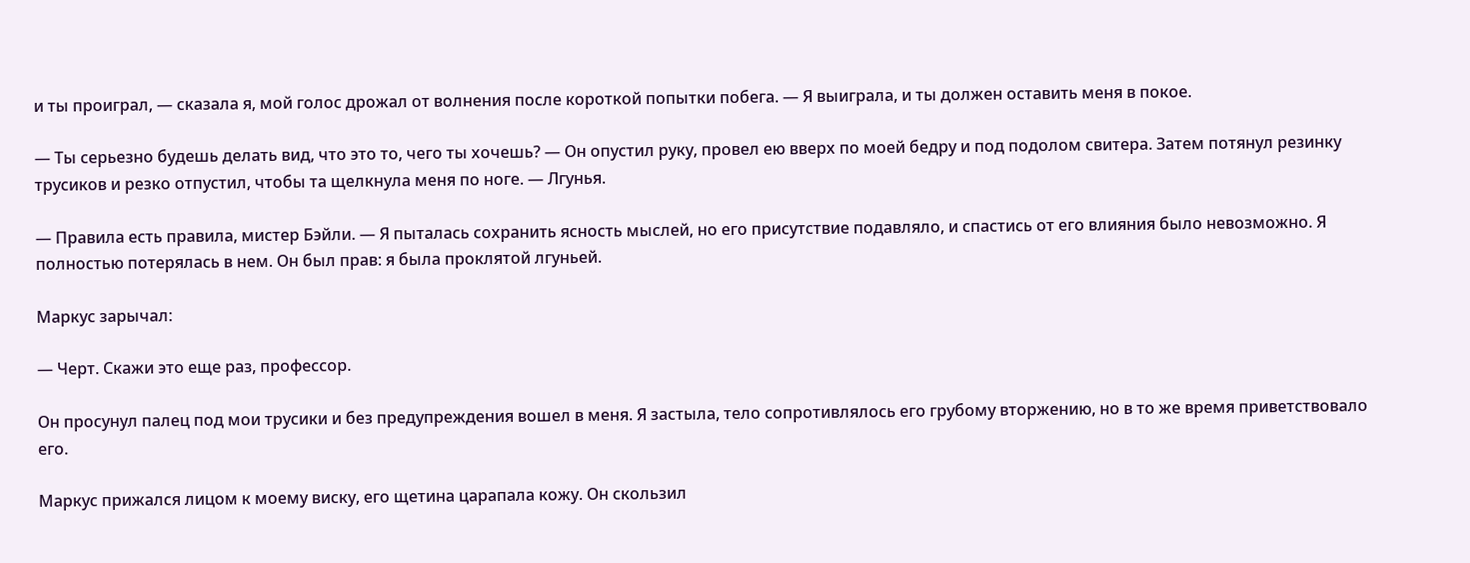и ты проиграл, — сказала я, мой голос дрожал от волнения после короткой попытки побега. — Я выиграла, и ты должен оставить меня в покое.

— Ты серьезно будешь делать вид, что это то, чего ты хочешь? — Он опустил руку, провел ею вверх по моей бедру и под подолом свитера. Затем потянул резинку трусиков и резко отпустил, чтобы та щелкнула меня по ноге. — Лгунья.

— Правила есть правила, мистер Бэйли. — Я пыталась сохранить ясность мыслей, но его присутствие подавляло, и спастись от его влияния было невозможно. Я полностью потерялась в нем. Он был прав: я была проклятой лгуньей.

Маркус зарычал:

— Черт. Скажи это еще раз, профессор.

Он просунул палец под мои трусики и без предупреждения вошел в меня. Я застыла, тело сопротивлялось его грубому вторжению, но в то же время приветствовало его.

Маркус прижался лицом к моему виску, его щетина царапала кожу. Он скользил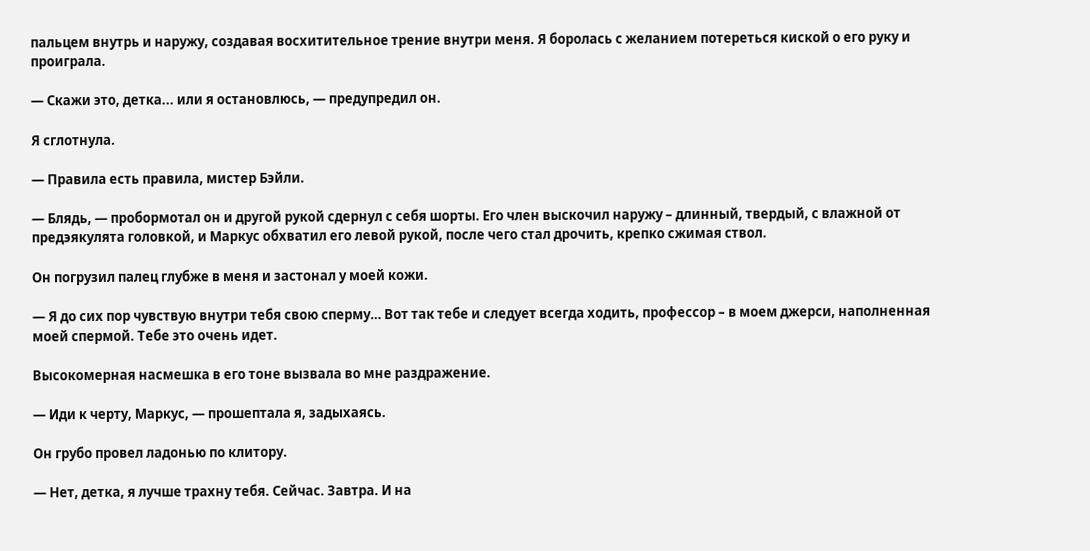пальцем внутрь и наружу, создавая восхитительное трение внутри меня. Я боролась с желанием потереться киской о его руку и проиграла.

— Скажи это, детка... или я остановлюсь, — предупредил он.

Я сглотнула.

— Правила есть правила, мистер Бэйли.

— Блядь, — пробормотал он и другой рукой сдернул с себя шорты. Его член выскочил наружу – длинный, твердый, с влажной от предэякулята головкой, и Маркус обхватил его левой рукой, после чего стал дрочить, крепко сжимая ствол.

Он погрузил палец глубже в меня и застонал у моей кожи.

— Я до сих пор чувствую внутри тебя свою сперму… Вот так тебе и следует всегда ходить, профессор – в моем джерси, наполненная моей спермой. Тебе это очень идет.

Высокомерная насмешка в его тоне вызвала во мне раздражение.

— Иди к черту, Маркус, — прошептала я, задыхаясь.

Он грубо провел ладонью по клитору.

— Нет, детка, я лучше трахну тебя. Сейчас. Завтра. И на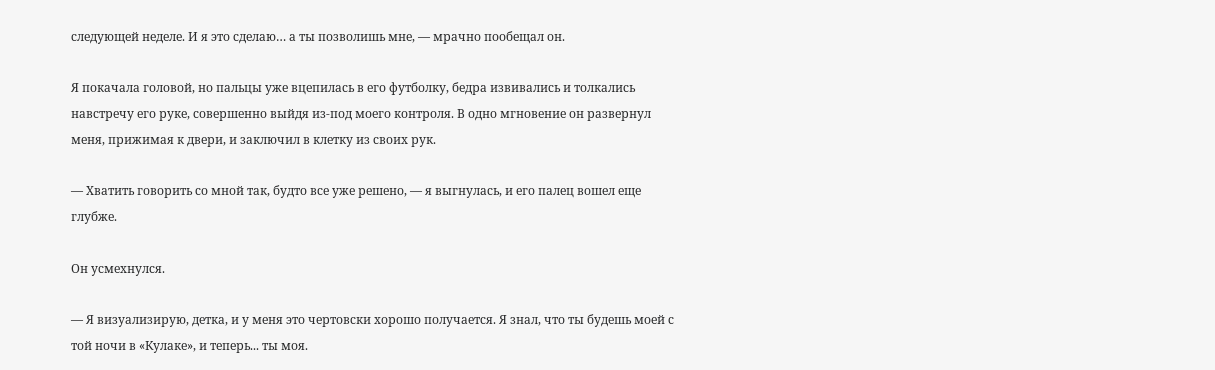следующей неделе. И я это сделаю… а ты позволишь мне, — мрачно пообещал он.

Я покачала головой, но пальцы уже вцепилась в его футболку, бедра извивались и толкались навстречу его руке, совершенно выйдя из-под моего контроля. В одно мгновение он развернул меня, прижимая к двери, и заключил в клетку из своих рук.

— Хватить говорить со мной так, будто все уже решено, — я выгнулась, и его палец вошел еще глубже.

Он усмехнулся.

— Я визуализирую, детка, и у меня это чертовски хорошо получается. Я знал, что ты будешь моей с той ночи в «Кулаке», и теперь... ты моя.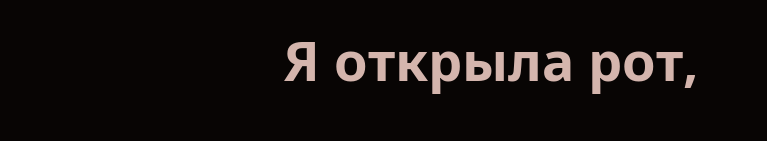Я открыла рот,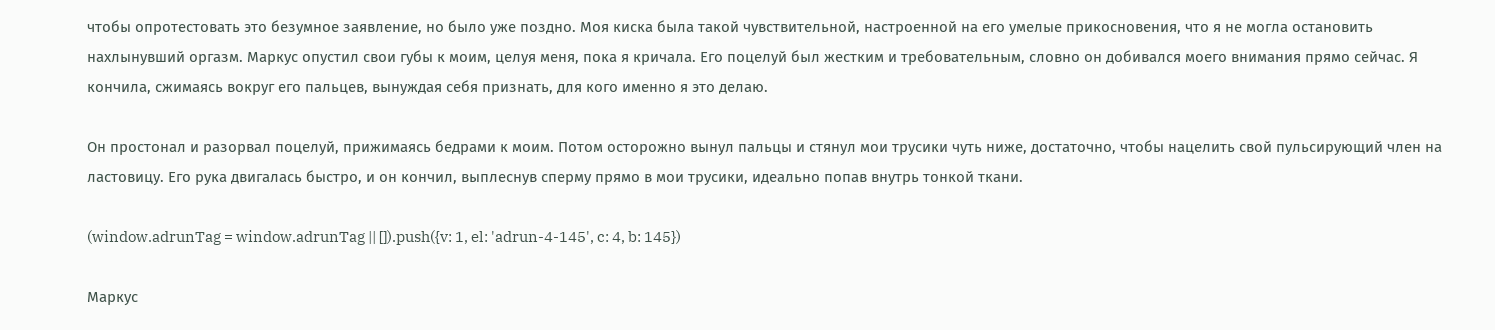чтобы опротестовать это безумное заявление, но было уже поздно. Моя киска была такой чувствительной, настроенной на его умелые прикосновения, что я не могла остановить нахлынувший оргазм. Маркус опустил свои губы к моим, целуя меня, пока я кричала. Его поцелуй был жестким и требовательным, словно он добивался моего внимания прямо сейчас. Я кончила, сжимаясь вокруг его пальцев, вынуждая себя признать, для кого именно я это делаю.

Он простонал и разорвал поцелуй, прижимаясь бедрами к моим. Потом осторожно вынул пальцы и стянул мои трусики чуть ниже, достаточно, чтобы нацелить свой пульсирующий член на ластовицу. Его рука двигалась быстро, и он кончил, выплеснув сперму прямо в мои трусики, идеально попав внутрь тонкой ткани.

(window.adrunTag = window.adrunTag || []).push({v: 1, el: 'adrun-4-145', c: 4, b: 145})

Маркус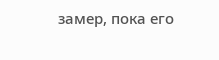замер, пока его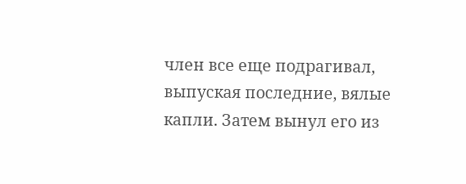член все еще подрагивал, выпуская последние, вялые капли. Затем вынул его из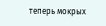теперь мокрых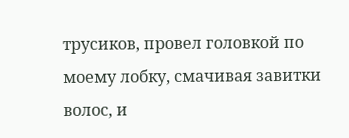трусиков, провел головкой по моему лобку, смачивая завитки волос, и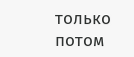только потом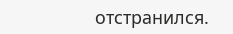отстранился.